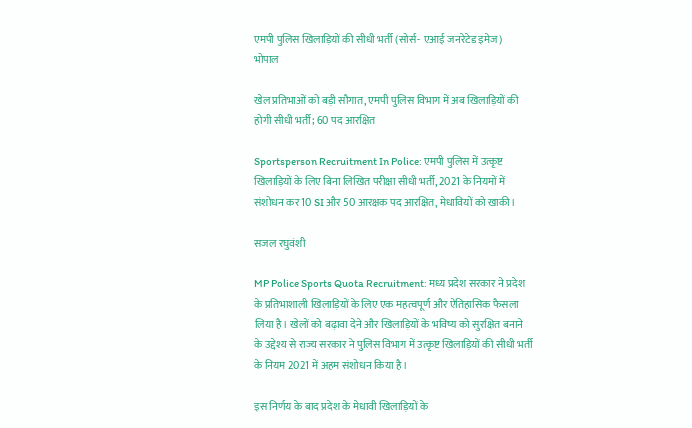एमपी पुलिस खिलाड़ियों की सीधी भर्ती (सोर्स- एआई जनरेटेड इमेज)
भोपाल

खेल प्रतिभाओं को बड़ी सौगात, एमपी पुलिस विभाग में अब खिलाड़ियों की होगी सीधी भर्ती; 60 पद आरक्षित

Sportsperson Recruitment In Police: एमपी पुलिस में उत्कृष्ट खिलाड़ियों के लिए बिना लिखित परीक्षा सीधी भर्ती, 2021 के नियमों में संशोधन कर 10 SI और 50 आरक्षक पद आरक्षित, मेधावियों को खाकी।

सजल रघुवंशी

MP Police Sports Quota Recruitment: मध्य प्रदेश सरकार ने प्रदेश के प्रतिभाशाली खिलाड़ियों के लिए एक महत्वपूर्ण और ऐतिहासिक फैसला लिया है। खेलों को बढ़ावा देने और खिलाड़ियों के भविष्य को सुरक्षित बनाने के उद्देश्य से राज्य सरकार ने पुलिस विभाग में उत्कृष्ट खिलाड़ियों की सीधी भर्ती के नियम 2021 में अहम संशोधन किया है।

इस निर्णय के बाद प्रदेश के मेधावी खिलाड़ियों के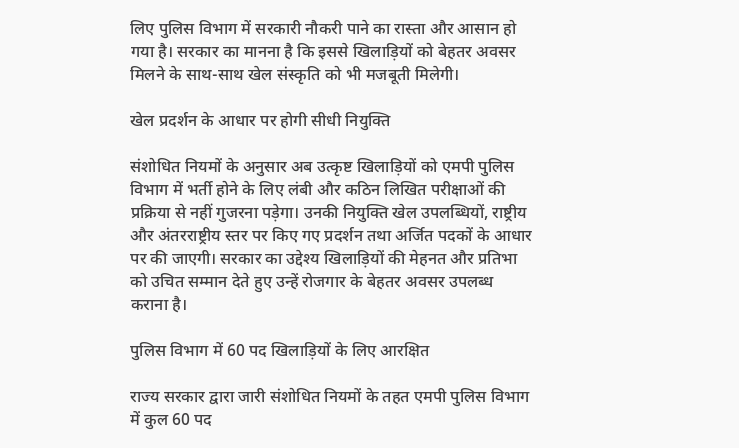लिए पुलिस विभाग में सरकारी नौकरी पाने का रास्ता और आसान हो गया है। सरकार का मानना है कि इससे खिलाड़ियों को बेहतर अवसर मिलने के साथ-साथ खेल संस्कृति को भी मजबूती मिलेगी।

खेल प्रदर्शन के आधार पर होगी सीधी नियुक्ति

संशोधित नियमों के अनुसार अब उत्कृष्ट खिलाड़ियों को एमपी पुलिस विभाग में भर्ती होने के लिए लंबी और कठिन लिखित परीक्षाओं की प्रक्रिया से नहीं गुजरना पड़ेगा। उनकी नियुक्ति खेल उपलब्धियों, राष्ट्रीय और अंतरराष्ट्रीय स्तर पर किए गए प्रदर्शन तथा अर्जित पदकों के आधार पर की जाएगी। सरकार का उद्देश्य खिलाड़ियों की मेहनत और प्रतिभा को उचित सम्मान देते हुए उन्हें रोजगार के बेहतर अवसर उपलब्ध कराना है।

पुलिस विभाग में 60 पद खिलाड़ियों के लिए आरक्षित

राज्य सरकार द्वारा जारी संशोधित नियमों के तहत एमपी पुलिस विभाग में कुल 60 पद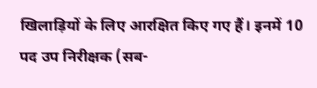खिलाड़ियों के लिए आरक्षित किए गए हैं। इनमें 10 पद उप निरीक्षक (सब-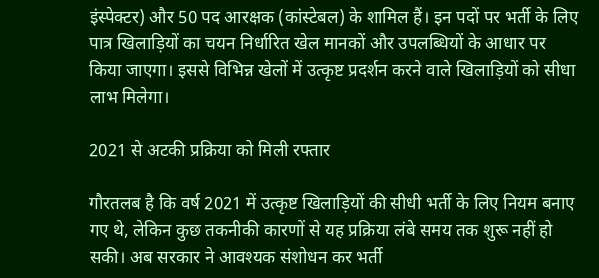इंस्पेक्टर) और 50 पद आरक्षक (कांस्टेबल) के शामिल हैं। इन पदों पर भर्ती के लिए पात्र खिलाड़ियों का चयन निर्धारित खेल मानकों और उपलब्धियों के आधार पर किया जाएगा। इससे विभिन्न खेलों में उत्कृष्ट प्रदर्शन करने वाले खिलाड़ियों को सीधा लाभ मिलेगा।

2021 से अटकी प्रक्रिया को मिली रफ्तार

गौरतलब है कि वर्ष 2021 में उत्कृष्ट खिलाड़ियों की सीधी भर्ती के लिए नियम बनाए गए थे, लेकिन कुछ तकनीकी कारणों से यह प्रक्रिया लंबे समय तक शुरू नहीं हो सकी। अब सरकार ने आवश्यक संशोधन कर भर्ती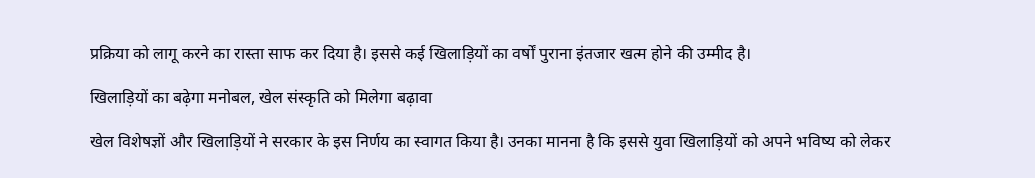प्रक्रिया को लागू करने का रास्ता साफ कर दिया है। इससे कई खिलाड़ियों का वर्षों पुराना इंतजार खत्म होने की उम्मीद है।

खिलाड़ियों का बढ़ेगा मनोबल, खेल संस्कृति को मिलेगा बढ़ावा

खेल विशेषज्ञों और खिलाड़ियों ने सरकार के इस निर्णय का स्वागत किया है। उनका मानना है कि इससे युवा खिलाड़ियों को अपने भविष्य को लेकर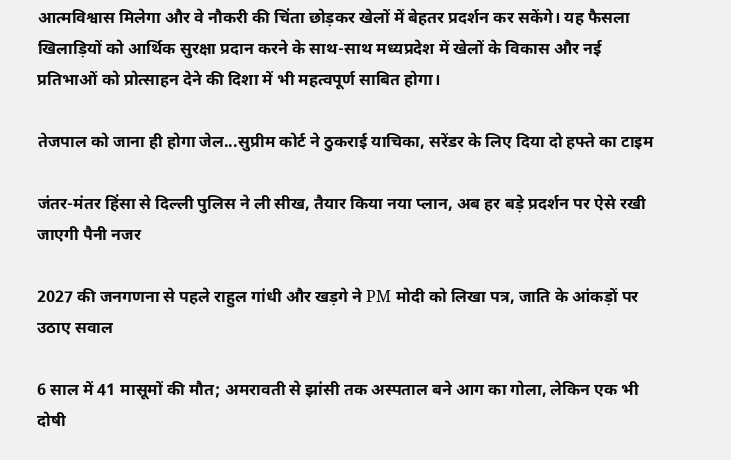आत्मविश्वास मिलेगा और वे नौकरी की चिंता छोड़कर खेलों में बेहतर प्रदर्शन कर सकेंगे। यह फैसला खिलाड़ियों को आर्थिक सुरक्षा प्रदान करने के साथ-साथ मध्यप्रदेश में खेलों के विकास और नई प्रतिभाओं को प्रोत्साहन देने की दिशा में भी महत्वपूर्ण साबित होगा।

तेजपाल को जाना ही होगा जेल...सुप्रीम कोर्ट ने ठुकराई याचिका, सरेंडर के लिए दिया दो हफ्ते का टाइम

जंतर-मंतर हिंसा से दिल्ली पुलिस ने ली सीख, तैयार किया नया प्लान, अब हर बड़े प्रदर्शन पर ऐसे रखी जाएगी पैनी नजर

2027 की जनगणना से पहले राहुल गांधी और खड़गे ने PM मोदी को लिखा पत्र, जाति के आंकड़ों पर उठाए सवाल

6 साल में 41 मासूमों की मौत; अमरावती से झांसी तक अस्पताल बने आग का गोला, लेकिन एक भी दोषी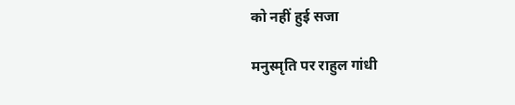को नहीं हुई सजा

मनुस्मृति पर राहुल गांधी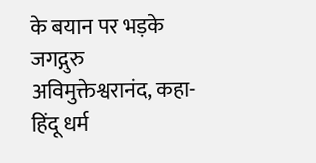के बयान पर भड़के जगद्गुरु अविमुक्तेश्वरानंद, कहा- हिंदू धर्म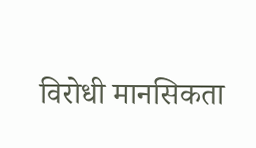विरोधी मानसिकता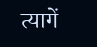त्यागें